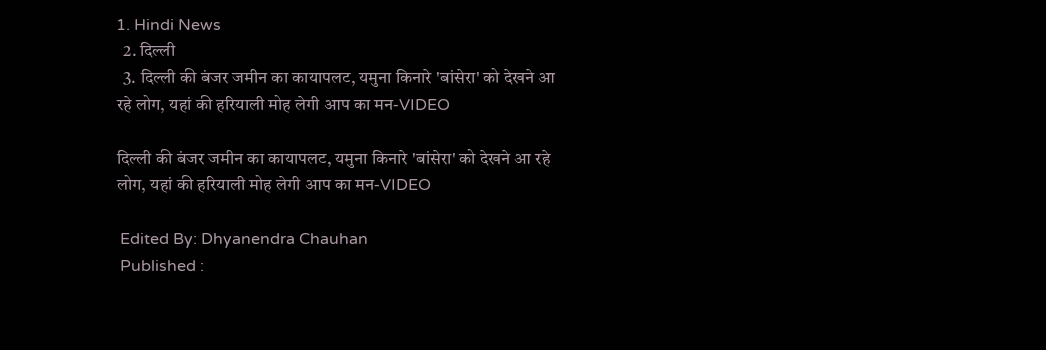1. Hindi News
  2. दिल्ली
  3. दिल्ली की बंजर जमीन का कायापलट, यमुना किनारे 'बांसेरा' को देखने आ रहे लोग, यहां की हरियाली मोह लेगी आप का मन-VIDEO

दिल्ली की बंजर जमीन का कायापलट, यमुना किनारे 'बांसेरा' को देखने आ रहे लोग, यहां की हरियाली मोह लेगी आप का मन-VIDEO

 Edited By: Dhyanendra Chauhan
 Published :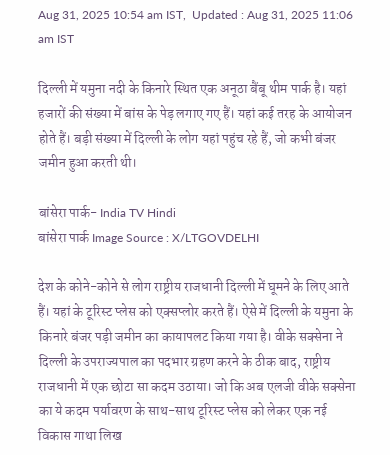Aug 31, 2025 10:54 am IST,  Updated : Aug 31, 2025 11:06 am IST

दिल्ली में यमुना नदी के किनारे स्थित एक अनूठा बैंबू थीम पार्क है। यहां हजारों की संख्या में बांस के पेड़ लगाए गए हैं। यहां कई तरह के आयोजन होते हैं। बड़ी संख्या में दिल्ली के लोग यहां पहुंच रहे हैं, जो कभी बंजर जमीन हुआ करती थी।

बांसेरा पार्क- India TV Hindi
बांसेरा पार्क Image Source : X/LTGOVDELHI

देश के कोने-कोने से लोग राष्ट्रीय राजधानी दिल्ली में घूमने के लिए आते हैं। यहां के टूरिस्ट प्लेस को एक्सप्लोर करते हैं। ऐसे में दिल्ली के यमुना के किनारे बंजर पड़ी जमीन का कायापलट किया गया है। वीके सक्सेना ने दिल्ली के उपराज्यपाल का पदभार ग्रहण करने के ठीक बाद, राष्ट्रीय राजधानी में एक छोटा सा कदम उठाया। जो कि अब एलजी वीके सक्सेना का ये कदम पर्यावरण के साथ-साथ टूरिस्ट प्लेस को लेकर एक नई विकास गाथा लिख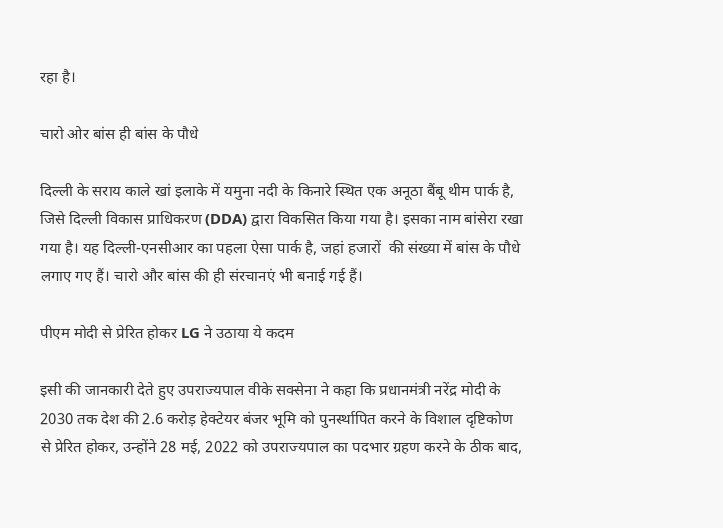रहा है।

चारो ओर बांस ही बांस के पौधे

दिल्ली के सराय काले खां इलाके में यमुना नदी के किनारे स्थित एक अनूठा बैंबू थीम पार्क है, जिसे दिल्ली विकास प्राधिकरण (DDA) द्वारा विकसित किया गया है। इसका नाम बांसेरा रखा गया है। यह दिल्ली-एनसीआर का पहला ऐसा पार्क है, जहां हजारों  की संख्या में बांस के पौधे लगाए गए हैं। चारो और बांस की ही संरचानएं भी बनाई गई हैं।

पीएम मोदी से प्रेरित होकर LG ने उठाया ये कदम

इसी की जानकारी देते हुए उपराज्यपाल वीके सक्सेना ने कहा कि प्रधानमंत्री नरेंद्र मोदी के 2030 तक देश की 2.6 करोड़ हेक्टेयर बंजर भूमि को पुनर्स्थापित करने के विशाल दृष्टिकोण से प्रेरित होकर, उन्होंने 28 मई, 2022 को उपराज्यपाल का पदभार ग्रहण करने के ठीक बाद,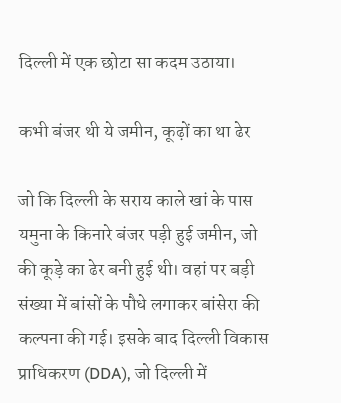दिल्ली में एक छोटा सा कदम उठाया।

कभी बंजर थी ये जमीन, कूढ़ों का था ढेर

जो कि दिल्ली के सराय काले खां के पास यमुना के किनारे बंजर पड़ी हुई जमीन, जो की कूड़े का ढेर बनी हुई थी। वहां पर बड़ी संख्या में बांसों के पौधे लगाकर बांसेरा की कल्पना की गई। इसके बाद दिल्ली विकास प्राधिकरण (DDA), जो दिल्ली में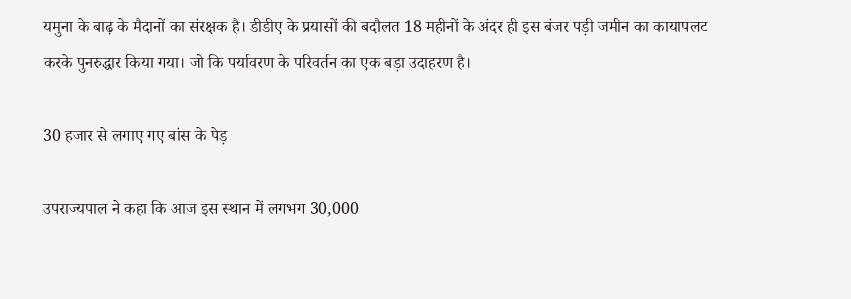यमुना के बाढ़ के मैदानों का संरक्षक है। डीडीए के प्रयासों की बदौलत 18 महीनों के अंदर ही इस बंजर पड़ी जमीन का कायापलट करके पुनरुद्धार किया गया। जो कि पर्यावरण के परिवर्तन का एक बड़ा उदाहरण है।

30 हजार से लगाए गए बांस के पेड़

उपराज्यपाल ने कहा कि आज इस स्थान में लगभग 30,000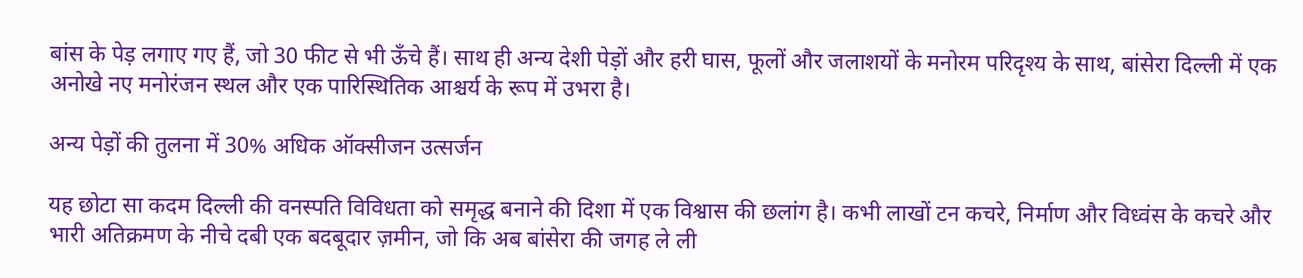बांस के पेड़ लगाए गए हैं, जो 30 फीट से भी ऊँचे हैं। साथ ही अन्य देशी पेड़ों और हरी घास, फूलों और जलाशयों के मनोरम परिदृश्य के साथ, बांसेरा दिल्ली में एक अनोखे नए मनोरंजन स्थल और एक पारिस्थितिक आश्चर्य के रूप में उभरा है।

अन्य पेड़ों की तुलना में 30% अधिक ऑक्सीजन उत्सर्जन

यह छोटा सा कदम दिल्ली की वनस्पति विविधता को समृद्ध बनाने की दिशा में एक विश्वास की छलांग है। कभी लाखों टन कचरे, निर्माण और विध्वंस के कचरे और भारी अतिक्रमण के नीचे दबी एक बदबूदार ज़मीन, जो कि अब बांसेरा की जगह ले ली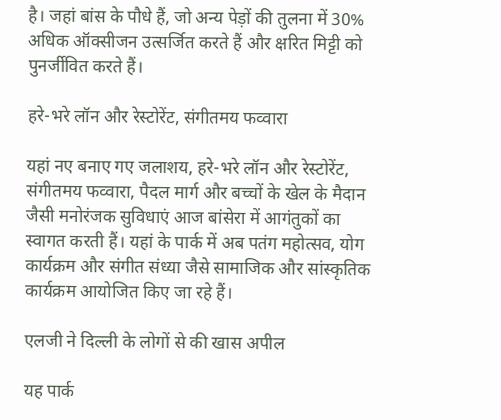है। जहां बांस के पौधे हैं, जो अन्य पेड़ों की तुलना में 30% अधिक ऑक्सीजन उत्सर्जित करते हैं और क्षरित मिट्टी को पुनर्जीवित करते हैं।

हरे-भरे लॉन और रेस्टोरेंट, संगीतमय फव्वारा

यहां नए बनाए गए जलाशय, हरे-भरे लॉन और रेस्टोरेंट, संगीतमय फव्वारा, पैदल मार्ग और बच्चों के खेल के मैदान जैसी मनोरंजक सुविधाएं आज बांसेरा में आगंतुकों का स्वागत करती हैं। यहां के पार्क में अब पतंग महोत्सव, योग कार्यक्रम और संगीत संध्या जैसे सामाजिक और सांस्कृतिक कार्यक्रम आयोजित किए जा रहे हैं।

एलजी ने दिल्ली के लोगों से की खास अपील

यह पार्क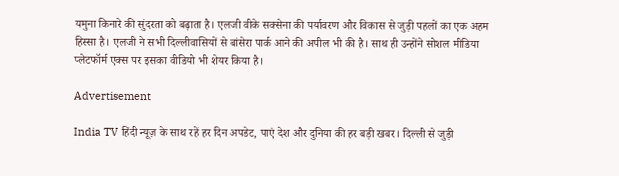यमुना किनारे की सुंदरता को बढ़ाता है। एलजी वीके सक्सेना की पर्यावरण और विकास से जुड़ी पहलों का एक अहम हिस्सा है। एलजी ने सभी दिल्लीवासियों से बांसेरा पार्क आने की अपील भी की है। साथ ही उन्होंने सोशल मीडिया प्लेटफॉर्म एक्स पर इसका वीडियो भी शेयर किया है।

Advertisement

India TV हिंदी न्यूज़ के साथ रहें हर दिन अपडेट, पाएं देश और दुनिया की हर बड़ी खबर। दिल्ली से जुड़ी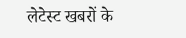लेटेस्ट खबरों के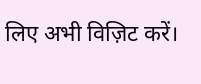लिए अभी विज़िट करें।